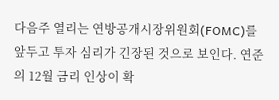다음주 열리는 연방공개시장위원회(FOMC)를 앞두고 투자 심리가 긴장된 것으로 보인다. 연준의 12월 금리 인상이 확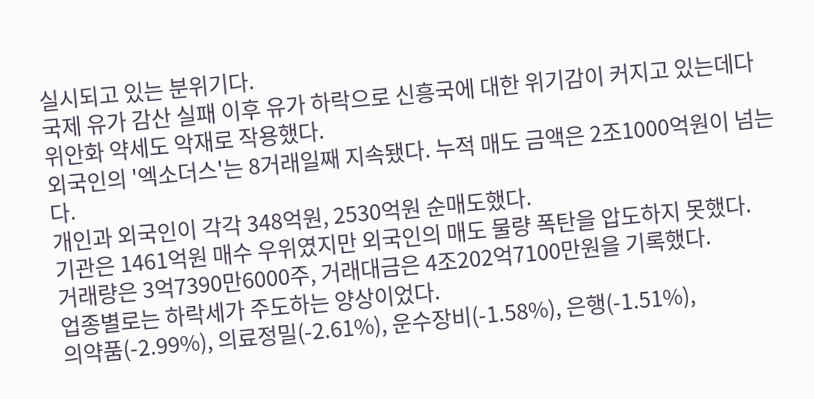실시되고 있는 분위기다.
국제 유가 감산 실패 이후 유가 하락으로 신흥국에 대한 위기감이 커지고 있는데다 위안화 약세도 악재로 작용했다.
외국인의 '엑소더스'는 8거래일째 지속됐다. 누적 매도 금액은 2조1000억원이 넘는다.
개인과 외국인이 각각 348억원, 2530억원 순매도했다.
기관은 1461억원 매수 우위였지만 외국인의 매도 물량 폭탄을 압도하지 못했다.
거래량은 3억7390만6000주, 거래대금은 4조202억7100만원을 기록했다.
업종별로는 하락세가 주도하는 양상이었다.
의약품(-2.99%), 의료정밀(-2.61%), 운수장비(-1.58%), 은행(-1.51%),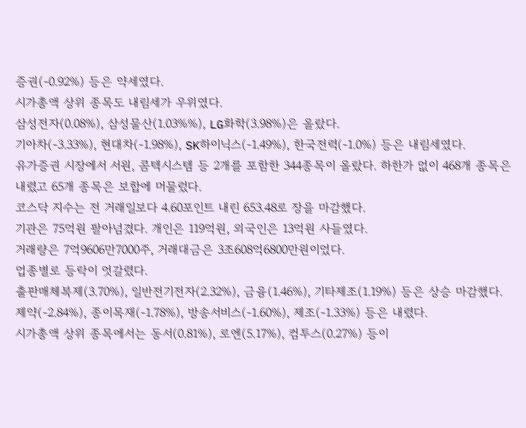증권(-0.92%) 등은 약세였다.
시가총액 상위 종목도 내림세가 우위였다.
삼성전자(0.08%), 삼성물산(1.03%%), LG화학(3.98%)은 올랐다.
기아차(-3.33%), 현대차(-1.98%), SK하이닉스(-1.49%), 한국전력(-1.0%) 등은 내림세였다.
유가증권 시장에서 서원, 콤텍시스템 등 2개를 포함한 344종목이 올랐다. 하한가 없이 468개 종목은 내렸고 65개 종목은 보합에 머물렀다.
코스닥 지수는 전 거래일보다 4.60포인트 내린 653.48로 장을 마감했다.
기관은 75억원 팔아넘겼다. 개인은 119억원, 외국인은 13억원 사들였다.
거래량은 7억9606만7000주, 거래대금은 3조608억6800만원이었다.
업종별로 등락이 엇갈렸다.
출판매체복제(3.70%), 일반전기전자(2.32%), 금융(1.46%), 기타제조(1.19%) 등은 상승 마감했다.
제약(-2.84%), 종이목재(-1.78%), 방송서비스(-1.60%), 제조(-1.33%) 등은 내렸다.
시가총액 상위 종목에서는 동서(0.81%), 로엔(5.17%), 컴투스(0.27%) 등이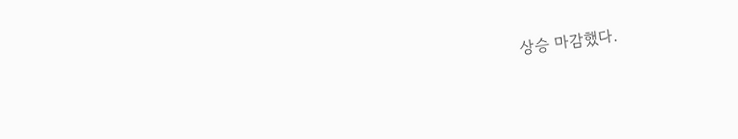상승 마감했다.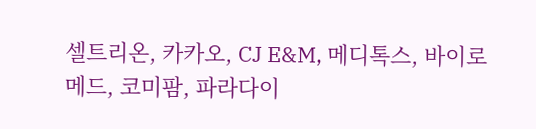셀트리온, 카카오, CJ E&M, 메디톡스, 바이로메드, 코미팜, 파라다이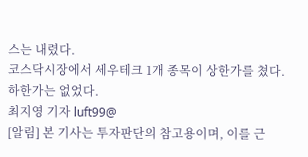스는 내렸다.
코스닥시장에서 세우테크 1개 종목이 상한가를 쳤다. 하한가는 없었다.
최지영 기자 luft99@
[알림] 본 기사는 투자판단의 참고용이며, 이를 근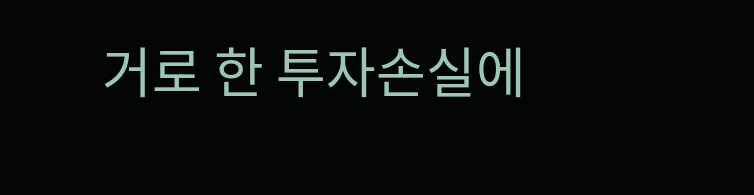거로 한 투자손실에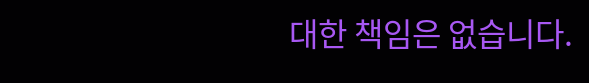대한 책임은 없습니다.